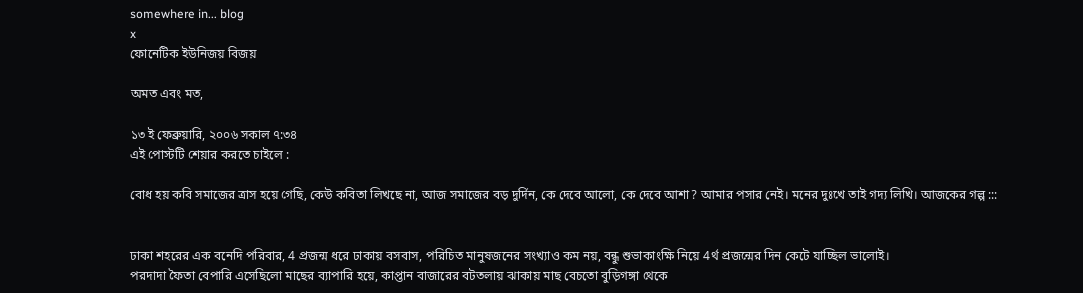somewhere in... blog
x
ফোনেটিক ইউনিজয় বিজয়

অমত এবং মত,

১৩ ই ফেব্রুয়ারি, ২০০৬ সকাল ৭:৩৪
এই পোস্টটি শেয়ার করতে চাইলে :

বোধ হয় কবি সমাজের ত্রাস হয়ে গেছি, কেউ কবিতা লিখছে না, আজ সমাজের বড় দুর্দিন, কে দেবে আলো, কে দেবে আশা? আমার পসার নেই। মনের দুঃখে তাই গদ্য লিখি। আজকের গল্প :::


ঢাকা শহরের এক বনেদি পরিবার, 4 প্রজন্ম ধরে ঢাকায় বসবাস, পরিচিত মানুষজনের সংখ্যাও কম নয়, বন্ধু শুভাকাংক্ষি নিয়ে 4র্থ প্রজন্মের দিন কেটে যাচ্ছিল ভালোই।
পরদাদা ফৈতা বেপারি এসেছিলো মাছের ব্যাপারি হয়ে, কাপ্তান বাজারের বটতলায় ঝাকায় মাছ বেচতো বুড়িগঙ্গা থেকে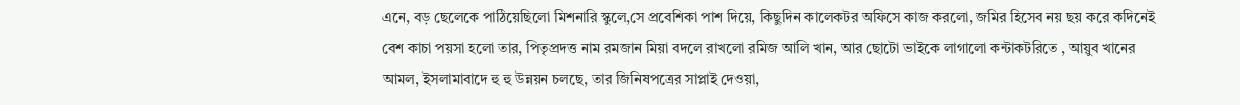এনে, বড় ছেলেকে পাঠিয়েছিলো মিশনারি স্কুলে,সে প্রবেশিকা পাশ দিয়ে, কিছুদিন কালেকটর অফিসে কাজ করলো, জমির হিসেব নয় ছয় করে কদিনেই বেশ কাচা পয়সা হলো তার, পিতৃপ্রদত্ত নাম রমজান মিয়া বদলে রাখলো রমিজ আলি খান, আর ছোটো ভাইকে লাগালো কন্টাকটরিতে , আয়ুব খানের আমল, ইসলামাবাদে হু হু উন্নয়ন চলছে, তার জিনিষপত্রের সাপ্লাই দেওয়া,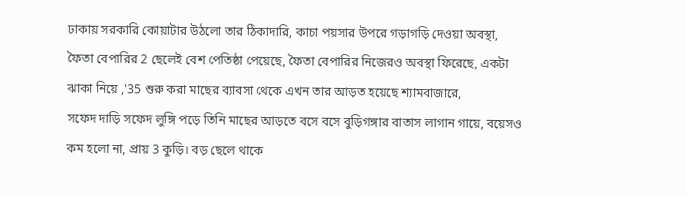ঢাকায় সরকারি কোয়াটার উঠলো তার ঠিকাদারি, কাচা পয়সার উপরে গড়াগড়ি দেওয়া অবস্থা, ফৈতা বেপারির 2 ছেলেই বেশ পেতিষ্ঠা পেয়েছে, ফৈতা বেপারির নিজেরও অবস্থা ফিরেছে, একটা ঝাকা নিয়ে ,'35 শুরু করা মাছের ব্যাবসা থেকে এখন তার আড়ত হয়েছে শ্যামবাজারে,
সফেদ দাড়ি সফেদ লুঙ্গি পড়ে তিনি মাছের আড়তে বসে বসে বুড়িগঙ্গার বাতাস লাগান গায়ে, বয়েসও কম হলো না, প্রায় 3 কুড়ি। বড় ছেলে থাকে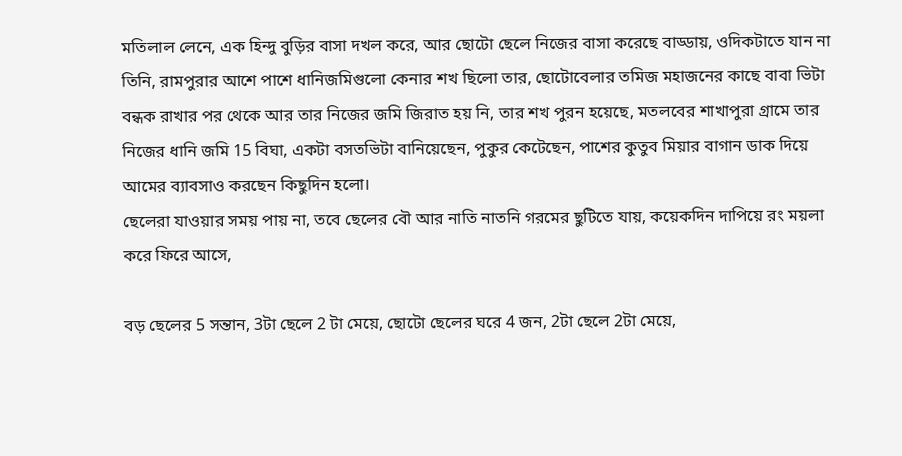মতিলাল লেনে, এক হিন্দু বুড়ির বাসা দখল করে, আর ছোটো ছেলে নিজের বাসা করেছে বাড্ডায়, ওদিকটাতে যান না তিনি, রামপুরার আশে পাশে ধানিজমিগুলো কেনার শখ ছিলো তার, ছোটোবেলার তমিজ মহাজনের কাছে বাবা ভিটা বন্ধক রাখার পর থেকে আর তার নিজের জমি জিরাত হয় নি, তার শখ পুরন হয়েছে, মতলবের শাখাপুরা গ্রামে তার নিজের ধানি জমি 15 বিঘা, একটা বসতভিটা বানিয়েছেন, পুকুর কেটেছেন, পাশের কুতুব মিয়ার বাগান ডাক দিয়ে আমের ব্যাবসাও করছেন কিছুদিন হলো।
ছেলেরা যাওয়ার সময় পায় না, তবে ছেলের বৌ আর নাতি নাতনি গরমের ছুটিতে যায়, কয়েকদিন দাপিয়ে রং ময়লা করে ফিরে আসে,

বড় ছেলের 5 সন্তান, 3টা ছেলে 2 টা মেয়ে, ছোটো ছেলের ঘরে 4 জন, 2টা ছেলে 2টা মেয়ে,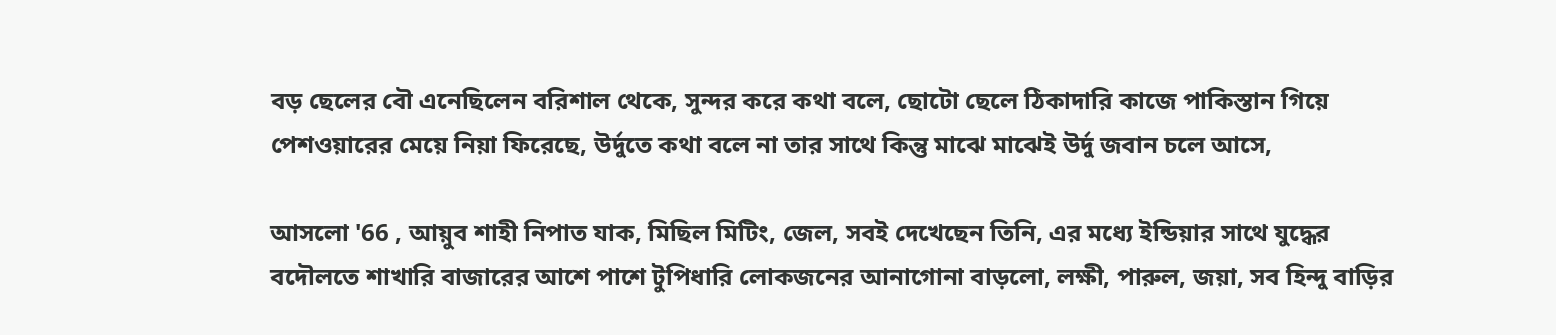বড় ছেলের বৌ এনেছিলেন বরিশাল থেকে, সুন্দর করে কথা বলে, ছোটো ছেলে ঠিকাদারি কাজে পাকিস্তান গিয়ে পেশওয়ারের মেয়ে নিয়া ফিরেছে, উর্দুতে কথা বলে না তার সাথে কিন্তু মাঝে মাঝেই উর্দু জবান চলে আসে,

আসলো '66 , আয়ুব শাহী নিপাত যাক, মিছিল মিটিং, জেল, সবই দেখেছেন তিনি, এর মধ্যে ইন্ডিয়ার সাথে যুদ্ধের বদৌলতে শাখারি বাজারের আশে পাশে টুপিধারি লোকজনের আনাগোনা বাড়লো, লক্ষী, পারুল, জয়া, সব হিন্দু বাড়ির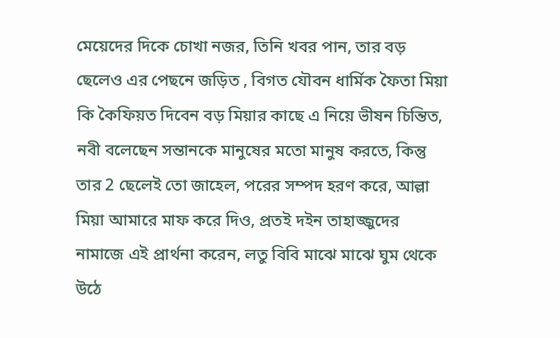মেয়েদের দিকে চোখা নজর, তিনি খবর পান, তার বড় ছেলেও এর পেছনে জড়িত , বিগত যৌবন ধার্মিক ফৈতা মিয়া কি কৈফিয়ত দিবেন বড় মিয়ার কাছে এ নিয়ে ভীষন চিন্তিত, নবী বলেছেন সন্তানকে মানুষের মতো মানুষ করতে, কিন্তু তার 2 ছেলেই তো জাহেল, পরের সম্পদ হরণ করে, আল্লা মিয়া আমারে মাফ করে দিও, প্রতই দইন তাহাজ্জুদের নামাজে এই প্রার্থনা করেন, লতু বিবি মাঝে মাঝে ঘুম থেকে উঠে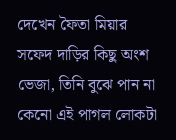দেখেন ফৈতা মিয়ার সফেদ দাড়ির কিছু অংশ ভেজা, তিনি বুঝে পান না কেনো এই পাগল লোকটা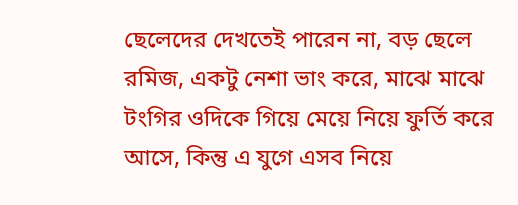ছেলেদের দেখতেই পারেন না, বড় ছেলে রমিজ, একটু নেশা ভাং করে, মাঝে মাঝে টংগির ওদিকে গিয়ে মেয়ে নিয়ে ফুর্তি করে আসে, কিন্তু এ যুগে এসব নিয়ে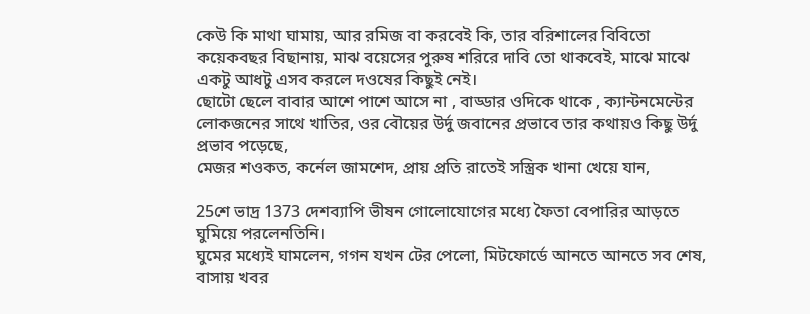কেউ কি মাথা ঘামায়, আর রমিজ বা করবেই কি, তার বরিশালের বিবিতো কয়েকবছর বিছানায়, মাঝ বয়েসের পুরুষ শরিরে দাবি তো থাকবেই, মাঝে মাঝে একটু আধটু এসব করলে দওষের কিছুই নেই।
ছোটো ছেলে বাবার আশে পাশে আসে না , বাড্ডার ওদিকে থাকে , ক্যান্টনমেন্টের লোকজনের সাথে খাতির, ওর বৌয়ের উর্দু জবানের প্রভাবে তার কথায়ও কিছু উর্দু প্রভাব পড়েছে,
মেজর শওকত, কর্নেল জামশেদ, প্রায় প্রতি রাতেই সস্ত্রিক খানা খেয়ে যান,

25শে ভাদ্র 1373 দেশব্যাপি ভীষন গোলোযোগের মধ্যে ফৈতা বেপারির আড়তে ঘুমিয়ে পরলেনতিনি।
ঘুমের মধ্যেই ঘামলেন, গগন যখন টের পেলো, মিটফোর্ডে আনতে আনতে সব শেষ, বাসায় খবর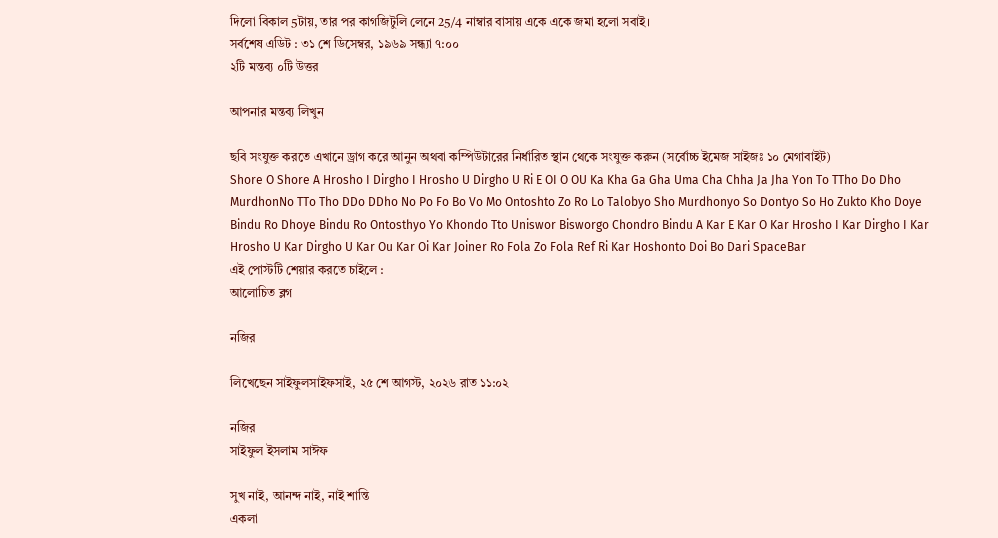দিলো বিকাল 5টায়, তার পর কাগজিটুলি লেনে 25/4 নাম্বার বাসায় একে একে জমা হলো সবাই।
সর্বশেষ এডিট : ৩১ শে ডিসেম্বর, ১৯৬৯ সন্ধ্যা ৭:০০
২টি মন্তব্য ০টি উত্তর

আপনার মন্তব্য লিখুন

ছবি সংযুক্ত করতে এখানে ড্রাগ করে আনুন অথবা কম্পিউটারের নির্ধারিত স্থান থেকে সংযুক্ত করুন (সর্বোচ্চ ইমেজ সাইজঃ ১০ মেগাবাইট)
Shore O Shore A Hrosho I Dirgho I Hrosho U Dirgho U Ri E OI O OU Ka Kha Ga Gha Uma Cha Chha Ja Jha Yon To TTho Do Dho MurdhonNo TTo Tho DDo DDho No Po Fo Bo Vo Mo Ontoshto Zo Ro Lo Talobyo Sho Murdhonyo So Dontyo So Ho Zukto Kho Doye Bindu Ro Dhoye Bindu Ro Ontosthyo Yo Khondo Tto Uniswor Bisworgo Chondro Bindu A Kar E Kar O Kar Hrosho I Kar Dirgho I Kar Hrosho U Kar Dirgho U Kar Ou Kar Oi Kar Joiner Ro Fola Zo Fola Ref Ri Kar Hoshonto Doi Bo Dari SpaceBar
এই পোস্টটি শেয়ার করতে চাইলে :
আলোচিত ব্লগ

নজির

লিখেছেন সাইফুলসাইফসাই, ২৫ শে আগস্ট, ২০২৬ রাত ১১:০২

নজির
সাইফুল ইসলাম সাঈফ

সুখ নাই, আনন্দ নাই, নাই শান্তি
একলা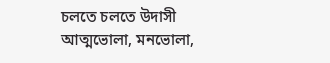চলতে চলতে উদাসী
আত্মভোলা, মনভোলা,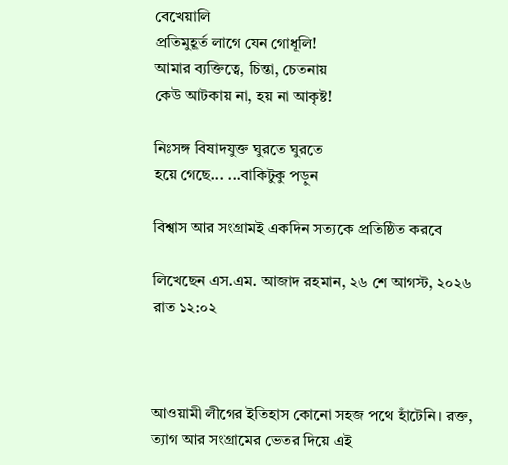বেখেয়ালি
প্রতিমুহূর্ত লাগে যেন গোধূলি!
আমার ব্যক্তিত্বে, চিন্তা, চেতনায়
কেউ আটকায় না, হয় না আকৃষ্ট!

নিঃসঙ্গ বিষাদযুক্ত ঘুরতে ঘুরতে
হয়ে গেছে... ...বাকিটুকু পড়ুন

বিশ্বাস আর সংগ্রামই একদিন সত্যকে প্রতিষ্ঠিত করবে

লিখেছেন এস.এম. আজাদ রহমান, ২৬ শে আগস্ট, ২০২৬ রাত ১২:০২



আওয়ামী লীগের ইতিহাস কোনো সহজ পথে হাঁটেনি। রক্ত, ত্যাগ আর সংগ্রামের ভেতর দিয়ে এই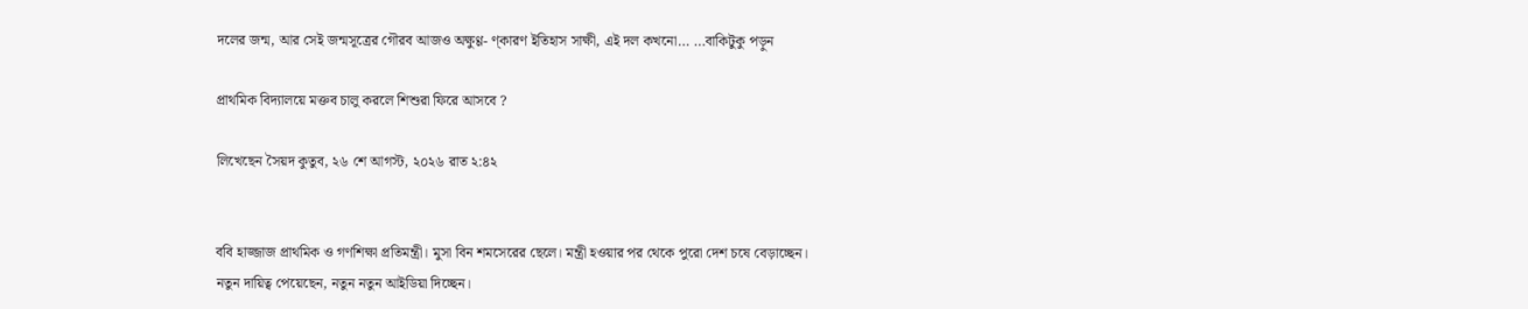দলের জন্ম, আর সেই জন্মসূত্রের গৌরব আজও অক্ষুণ্ণ- ণ্কারণ ইতিহাস সাক্ষী, এই দল কখনো... ...বাকিটুকু পড়ুন

প্রাথমিক বিদ্যালয়ে মক্তব চালু করলে শিশুরা ফিরে আসবে ?

লিখেছেন সৈয়দ কুতুব, ২৬ শে আগস্ট, ২০২৬ রাত ২:৪২


ববি হাজ্জাজ প্রাথমিক ও গণশিক্ষা প্রতিমন্ত্রী। মুসা বিন শমসেরের ছেলে। মন্ত্রী হওয়ার পর থেকে পুরো দেশ চষে বেড়াচ্ছেন। নতুন দায়িত্ব পেয়েছেন, নতুন নতুন আইডিয়া দিচ্ছেন।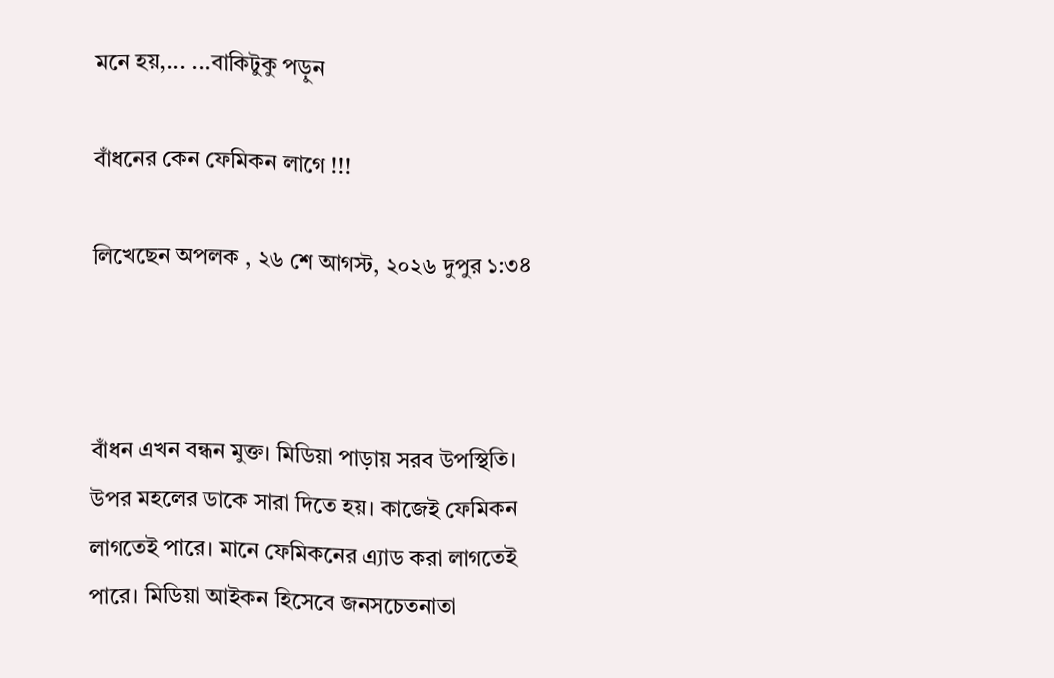মনে হয়,... ...বাকিটুকু পড়ুন

বাঁধনের কেন ফেমিকন লাগে !!!

লিখেছেন অপলক , ২৬ শে আগস্ট, ২০২৬ দুপুর ১:৩৪



বাঁধন এখন বন্ধন মুক্ত। মিডিয়া পাড়ায় সরব উপস্থিতি। উপর মহলের ডাকে সারা দিতে হয়। কাজেই ফেমিকন লাগতেই পারে। মানে ফেমিকনের এ্যাড করা লাগতেই পারে। মিডিয়া আইকন হিসেবে জনসচেতনাতা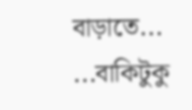বাড়াতে... ...বাকিটুকু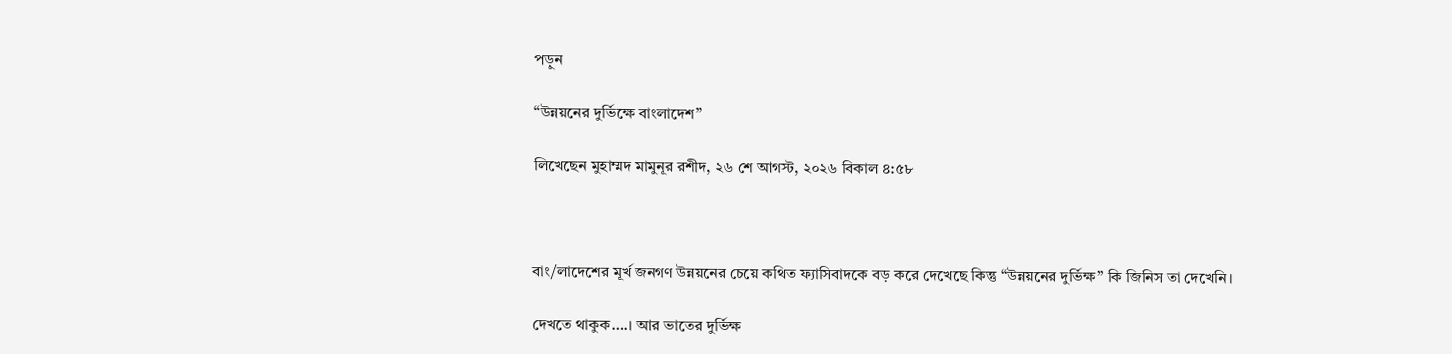পড়ুন

“উন্নয়নের দুর্ভিক্ষে বাংলাদেশ”

লিখেছেন মুহাম্মদ মামুনূর রশীদ, ২৬ শে আগস্ট, ২০২৬ বিকাল ৪:৫৮



বাং/লাদেশের মূর্খ জনগণ উন্নয়নের চেয়ে কথিত ফ্যাসিবাদকে বড় করে দেখেছে কিন্তু “উন্নয়নের দুর্ভিক্ষ” কি জিনিস তা দেখেনি।

দেখতে থাকুক….। আর ভাতের দুর্ভিক্ষ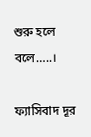শুরু হলে বলে…..।

ফ্যাসিবাদ দূর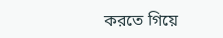করতে গিয়ে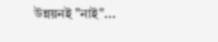উন্নয়নই "নাই"...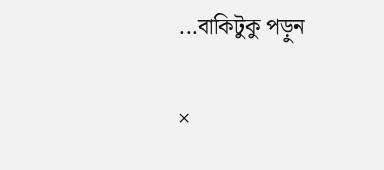...বাকিটুকু পড়ুন

×